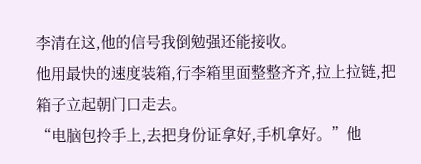李清在这,他的信号我倒勉强还能接收。
他用最快的速度装箱,行李箱里面整整齐齐,拉上拉链,把箱子立起朝门口走去。
“电脑包拎手上,去把身份证拿好,手机拿好。”他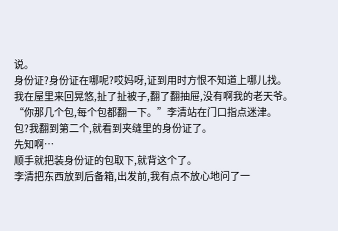说。
身份证?身份证在哪呢?哎妈呀,证到用时方恨不知道上哪儿找。
我在屋里来回晃悠,扯了扯被子,翻了翻抽屉,没有啊我的老天爷。
“你那几个包,每个包都翻一下。”李清站在门口指点迷津。
包?我翻到第二个,就看到夹缝里的身份证了。
先知啊…
顺手就把装身份证的包取下,就背这个了。
李清把东西放到后备箱,出发前,我有点不放心地问了一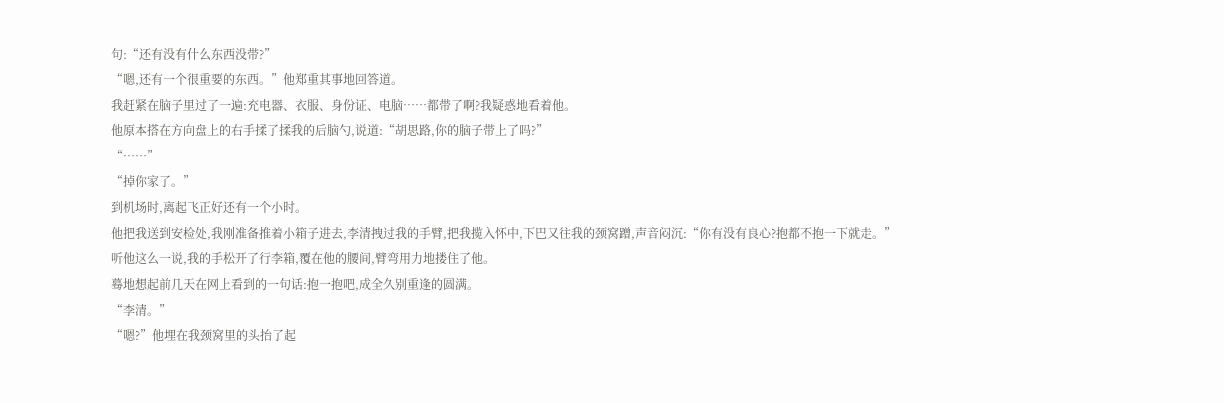句:“还有没有什么东西没带?”
“嗯,还有一个很重要的东西。”他郑重其事地回答道。
我赶紧在脑子里过了一遍:充电器、衣服、身份证、电脑……都带了啊?我疑惑地看着他。
他原本搭在方向盘上的右手揉了揉我的后脑勺,说道:“胡思路,你的脑子带上了吗?”
“……”
“掉你家了。”
到机场时,离起飞正好还有一个小时。
他把我送到安检处,我刚准备推着小箱子进去,李清拽过我的手臂,把我揽入怀中,下巴又往我的颈窝蹭,声音闷沉:“你有没有良心?抱都不抱一下就走。”
听他这么一说,我的手松开了行李箱,覆在他的腰间,臂弯用力地搂住了他。
蓦地想起前几天在网上看到的一句话:抱一抱吧,成全久别重逢的圆满。
“李清。”
“嗯?”他埋在我颈窝里的头抬了起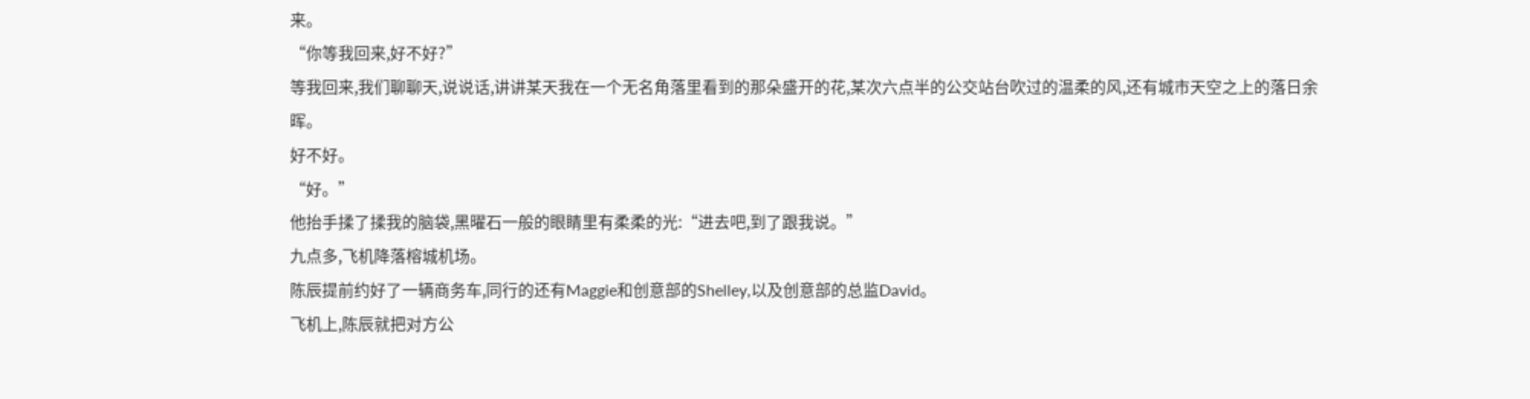来。
“你等我回来,好不好?”
等我回来,我们聊聊天,说说话,讲讲某天我在一个无名角落里看到的那朵盛开的花,某次六点半的公交站台吹过的温柔的风,还有城市天空之上的落日余晖。
好不好。
“好。”
他抬手揉了揉我的脑袋,黑曜石一般的眼睛里有柔柔的光:“进去吧,到了跟我说。”
九点多,飞机降落榕城机场。
陈辰提前约好了一辆商务车,同行的还有Maggie和创意部的Shelley,以及创意部的总监David。
飞机上,陈辰就把对方公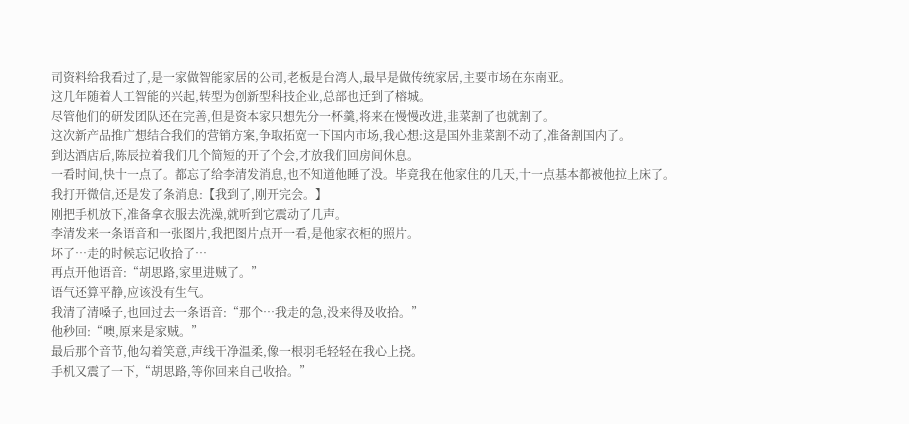司资料给我看过了,是一家做智能家居的公司,老板是台湾人,最早是做传统家居,主要市场在东南亚。
这几年随着人工智能的兴起,转型为创新型科技企业,总部也迁到了榕城。
尽管他们的研发团队还在完善,但是资本家只想先分一杯羹,将来在慢慢改进,韭菜割了也就割了。
这次新产品推广想结合我们的营销方案,争取拓宽一下国内市场,我心想:这是国外韭菜割不动了,准备割国内了。
到达酒店后,陈辰拉着我们几个简短的开了个会,才放我们回房间休息。
一看时间,快十一点了。都忘了给李清发消息,也不知道他睡了没。毕竟我在他家住的几天,十一点基本都被他拉上床了。
我打开微信,还是发了条消息:【我到了,刚开完会。】
刚把手机放下,准备拿衣服去洗澡,就听到它震动了几声。
李清发来一条语音和一张图片,我把图片点开一看,是他家衣柜的照片。
坏了…走的时候忘记收拾了…
再点开他语音:“胡思路,家里进贼了。”
语气还算平静,应该没有生气。
我清了清嗓子,也回过去一条语音:“那个…我走的急,没来得及收拾。”
他秒回:“噢,原来是家贼。”
最后那个音节,他勾着笑意,声线干净温柔,像一根羽毛轻轻在我心上挠。
手机又震了一下,“胡思路,等你回来自己收拾。”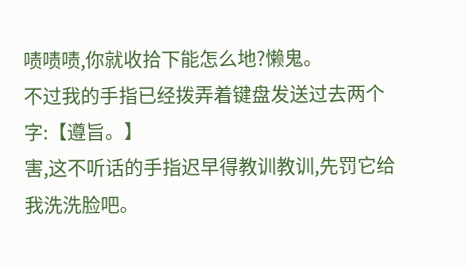啧啧啧,你就收拾下能怎么地?懒鬼。
不过我的手指已经拨弄着键盘发送过去两个字:【遵旨。】
害,这不听话的手指迟早得教训教训,先罚它给我洗洗脸吧。